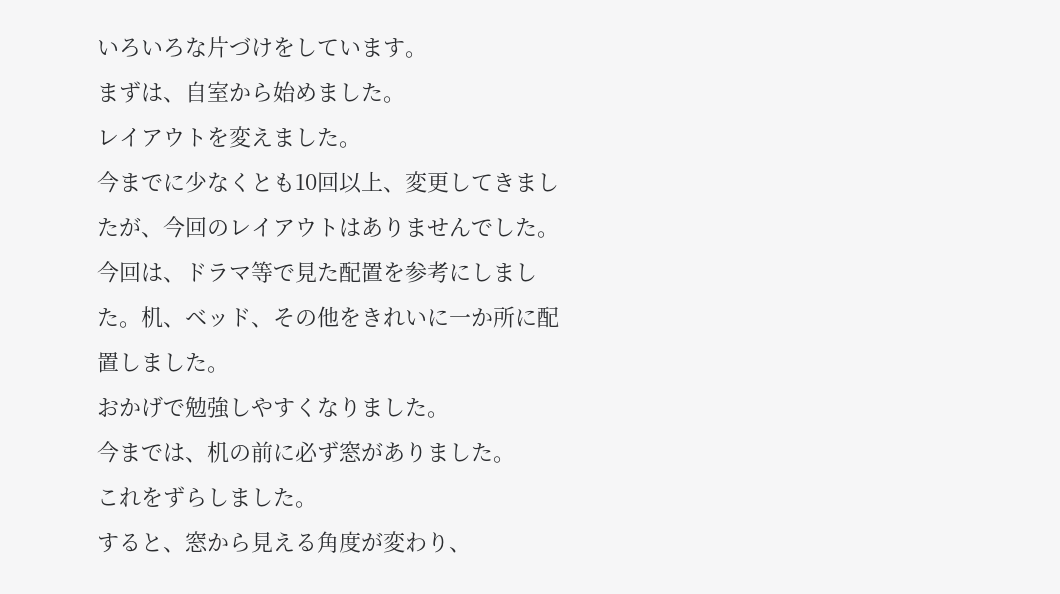いろいろな片づけをしています。
まずは、自室から始めました。
レイアウトを変えました。
今までに少なくとも10回以上、変更してきましたが、今回のレイアウトはありませんでした。今回は、ドラマ等で見た配置を参考にしました。机、ベッド、その他をきれいに一か所に配置しました。
おかげで勉強しやすくなりました。
今までは、机の前に必ず窓がありました。
これをずらしました。
すると、窓から見える角度が変わり、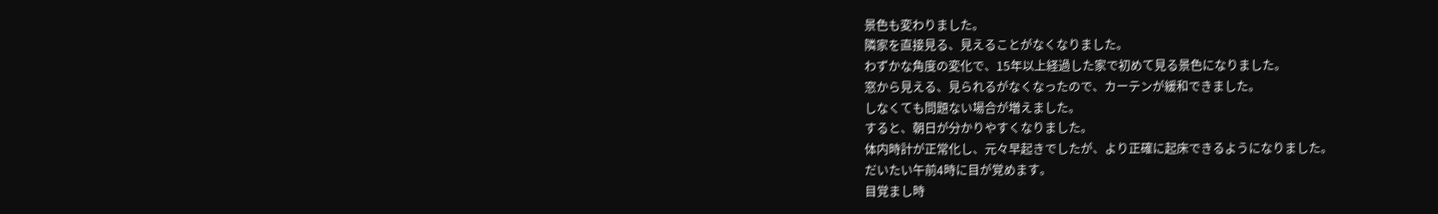景色も変わりました。
隣家を直接見る、見えることがなくなりました。
わずかな角度の変化で、15年以上経過した家で初めて見る景色になりました。
窓から見える、見られるがなくなったので、カーテンが緩和できました。
しなくても問題ない場合が増えました。
すると、朝日が分かりやすくなりました。
体内時計が正常化し、元々早起きでしたが、より正確に起床できるようになりました。
だいたい午前4時に目が覚めます。
目覚まし時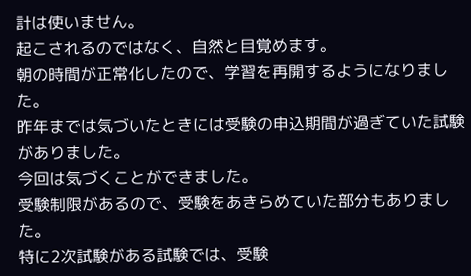計は使いません。
起こされるのではなく、自然と目覚めます。
朝の時間が正常化したので、学習を再開するようになりました。
昨年までは気づいたときには受験の申込期間が過ぎていた試験がありました。
今回は気づくことができました。
受験制限があるので、受験をあきらめていた部分もありました。
特に2次試験がある試験では、受験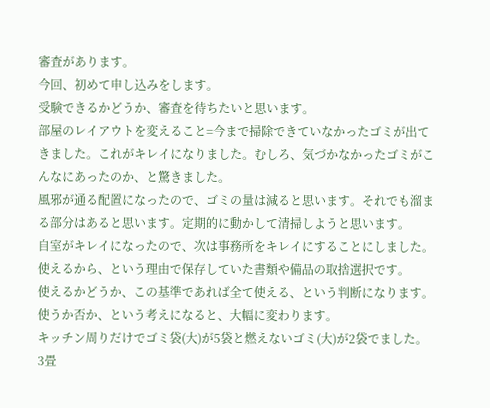審査があります。
今回、初めて申し込みをします。
受験できるかどうか、審査を待ちたいと思います。
部屋のレイアウトを変えること=今まで掃除できていなかったゴミが出てきました。これがキレイになりました。むしろ、気づかなかったゴミがこんなにあったのか、と驚きました。
風邪が通る配置になったので、ゴミの量は減ると思います。それでも溜まる部分はあると思います。定期的に動かして清掃しようと思います。
自室がキレイになったので、次は事務所をキレイにすることにしました。
使えるから、という理由で保存していた書類や備品の取捨選択です。
使えるかどうか、この基準であれば全て使える、という判断になります。
使うか否か、という考えになると、大幅に変わります。
キッチン周りだけでゴミ袋(大)が5袋と燃えないゴミ(大)が2袋でました。
3畳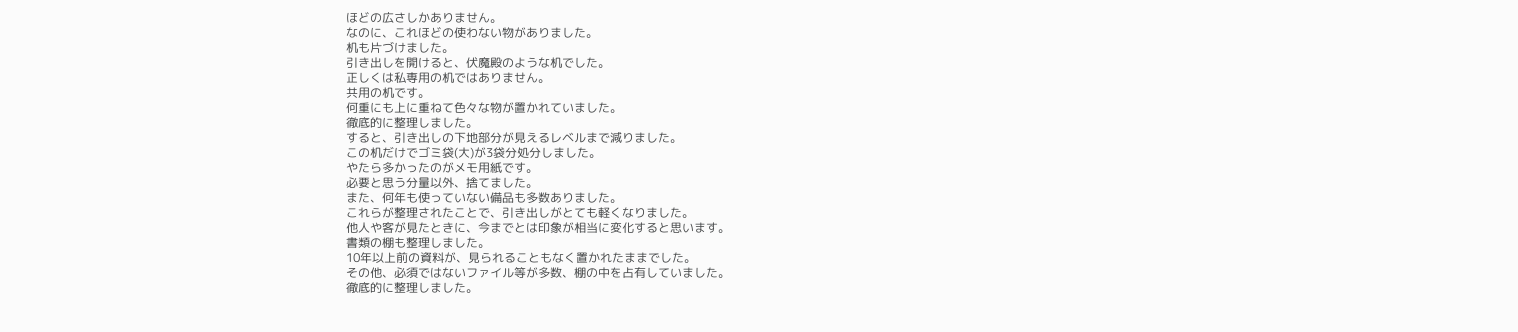ほどの広さしかありません。
なのに、これほどの使わない物がありました。
机も片づけました。
引き出しを開けると、伏魔殿のような机でした。
正しくは私専用の机ではありません。
共用の机です。
何重にも上に重ねて色々な物が置かれていました。
徹底的に整理しました。
すると、引き出しの下地部分が見えるレベルまで減りました。
この机だけでゴミ袋(大)が3袋分処分しました。
やたら多かったのがメモ用紙です。
必要と思う分量以外、捨てました。
また、何年も使っていない備品も多数ありました。
これらが整理されたことで、引き出しがとても軽くなりました。
他人や客が見たときに、今までとは印象が相当に変化すると思います。
書類の棚も整理しました。
10年以上前の資料が、見られることもなく置かれたままでした。
その他、必須ではないファイル等が多数、棚の中を占有していました。
徹底的に整理しました。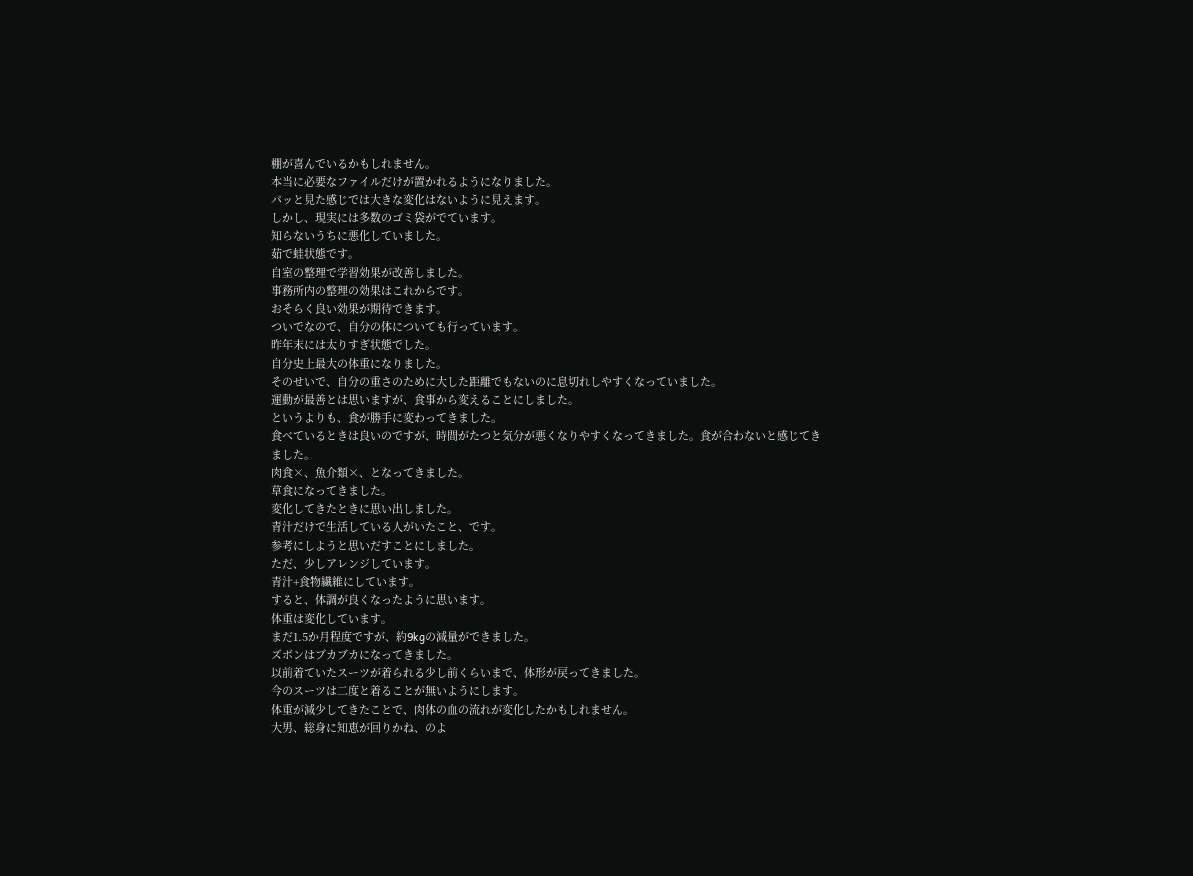棚が喜んでいるかもしれません。
本当に必要なファイルだけが置かれるようになりました。
パッと見た感じでは大きな変化はないように見えます。
しかし、現実には多数のゴミ袋がでています。
知らないうちに悪化していました。
茹で蛙状態です。
自室の整理で学習効果が改善しました。
事務所内の整理の効果はこれからです。
おそらく良い効果が期待できます。
ついでなので、自分の体についても行っています。
昨年末には太りすぎ状態でした。
自分史上最大の体重になりました。
そのせいで、自分の重さのために大した距離でもないのに息切れしやすくなっていました。
運動が最善とは思いますが、食事から変えることにしました。
というよりも、食が勝手に変わってきました。
食べているときは良いのですが、時間がたつと気分が悪くなりやすくなってきました。食が合わないと感じてきました。
肉食×、魚介類×、となってきました。
草食になってきました。
変化してきたときに思い出しました。
青汁だけで生活している人がいたこと、です。
参考にしようと思いだすことにしました。
ただ、少しアレンジしています。
青汁+食物繊維にしています。
すると、体調が良くなったように思います。
体重は変化しています。
まだ1.5か月程度ですが、約9kgの減量ができました。
ズボンはブカブカになってきました。
以前着ていたスーツが着られる少し前くらいまで、体形が戻ってきました。
今のスーツは二度と着ることが無いようにします。
体重が減少してきたことで、肉体の血の流れが変化したかもしれません。
大男、総身に知恵が回りかね、のよ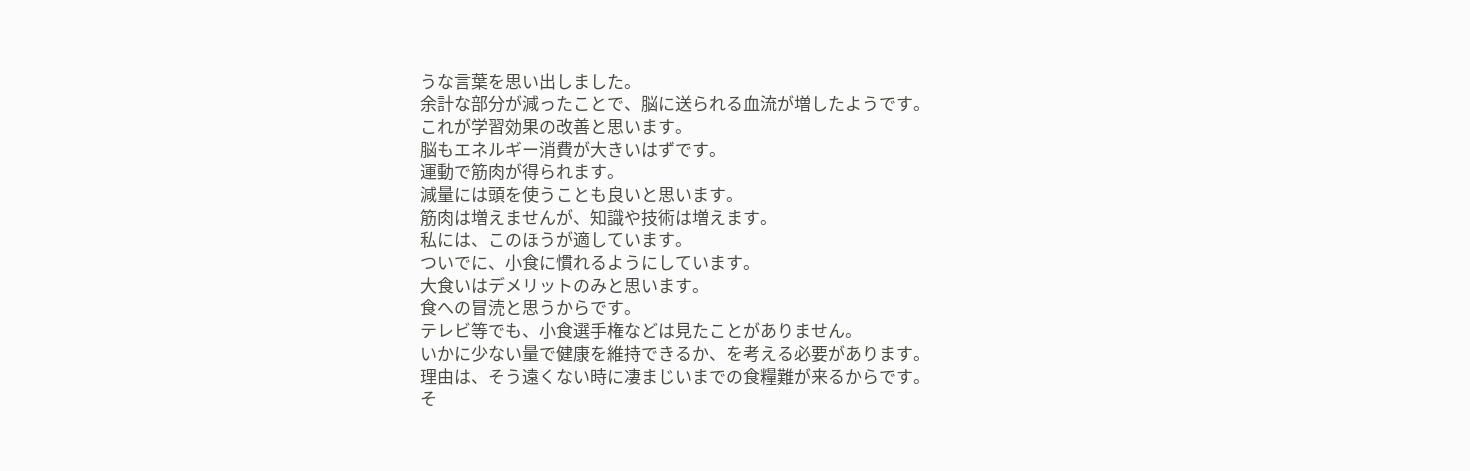うな言葉を思い出しました。
余計な部分が減ったことで、脳に送られる血流が増したようです。
これが学習効果の改善と思います。
脳もエネルギー消費が大きいはずです。
運動で筋肉が得られます。
減量には頭を使うことも良いと思います。
筋肉は増えませんが、知識や技術は増えます。
私には、このほうが適しています。
ついでに、小食に慣れるようにしています。
大食いはデメリットのみと思います。
食への冒涜と思うからです。
テレビ等でも、小食選手権などは見たことがありません。
いかに少ない量で健康を維持できるか、を考える必要があります。
理由は、そう遠くない時に凄まじいまでの食糧難が来るからです。
そ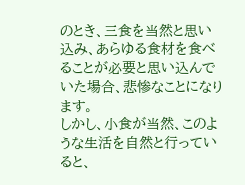のとき、三食を当然と思い込み、あらゆる食材を食べることが必要と思い込んでいた場合、悲惨なことになります。
しかし、小食が当然、このような生活を自然と行っていると、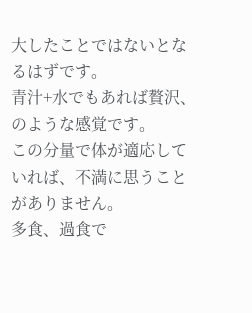大したことではないとなるはずです。
青汁+水でもあれば贅沢、のような感覚です。
この分量で体が適応していれば、不満に思うことがありません。
多食、過食で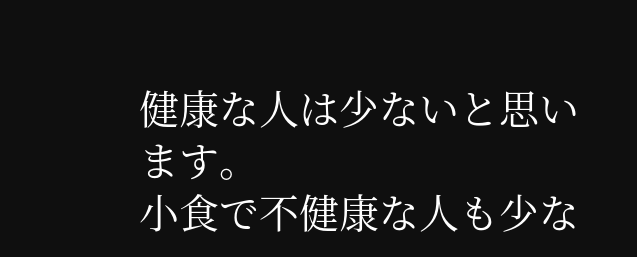健康な人は少ないと思います。
小食で不健康な人も少な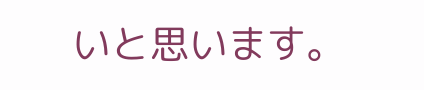いと思います。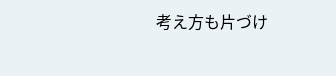考え方も片づけ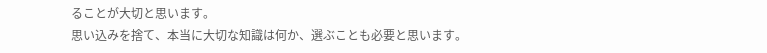ることが大切と思います。
思い込みを捨て、本当に大切な知識は何か、選ぶことも必要と思います。